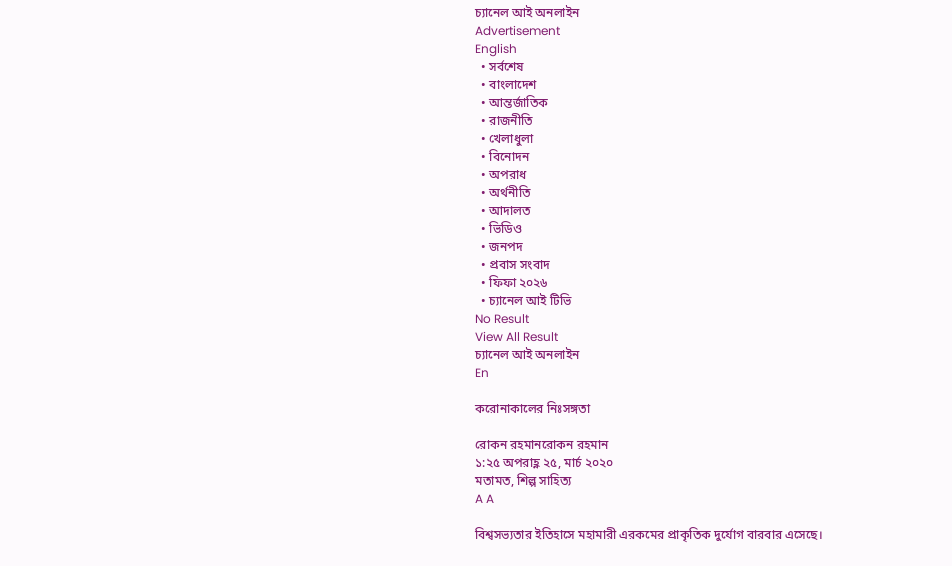চ্যানেল আই অনলাইন
Advertisement
English
  • সর্বশেষ
  • বাংলাদেশ
  • আন্তর্জাতিক
  • রাজনীতি
  • খেলাধুলা
  • বিনোদন
  • অপরাধ
  • অর্থনীতি
  • আদালত
  • ভিডিও
  • জনপদ
  • প্রবাস সংবাদ
  • ফিফা ২০২৬
  • চ্যানেল আই টিভি
No Result
View All Result
চ্যানেল আই অনলাইন
En

করোনাকালের নিঃসঙ্গতা

রোকন রহমানরোকন রহমান
১:২৫ অপরাহ্ণ ২৫, মার্চ ২০২০
মতামত, শিল্প সাহিত্য
A A

বিশ্বসভ্যতার ইতিহাসে মহামারী এরকমের প্রাকৃতিক দুর্যোগ বারবার এসেছে।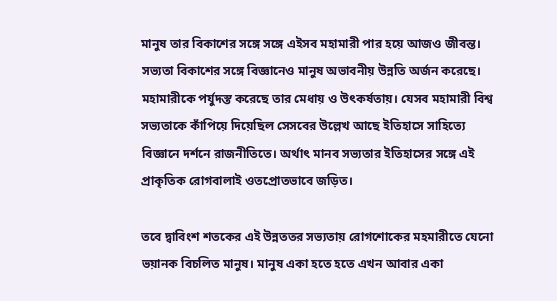মানুষ তার বিকাশের সঙ্গে সঙ্গে এইসব মহামারী পার হয়ে আজও জীবন্ত। সভ্যতা বিকাশের সঙ্গে বিজ্ঞানেও মানুষ অভাবনীয় উন্নতি অর্জন করেছে। মহামারীকে পর্যুদস্ত করেছে তার মেধায় ও উৎকর্ষতায়। যেসব মহামারী বিশ্ব সভ্যতাকে কাঁপিয়ে দিয়েছিল সেসবের উল্লেখ আছে ইতিহাসে সাহিত্যে বিজ্ঞানে দর্শনে রাজনীতিতে। অর্থাৎ মানব সভ্যতার ইতিহাসের সঙ্গে এই প্রাকৃতিক রোগবালাই ওতপ্রোতভাবে জড়িত।

তবে দ্বাবিংশ শতকের এই উন্নততর সভ্যতায় রোগশোকের মহমারীতে যেনো ভয়ানক বিচলিত মানুষ। মানুষ একা হতে হতে এখন আবার একা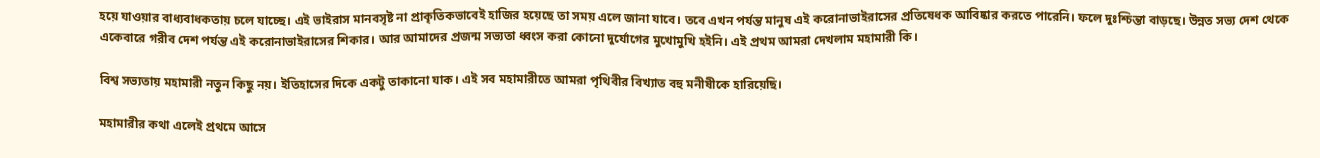হয়ে যাওয়ার বাধ্যবাধকতায় চলে যাচ্ছে। এই ভাইরাস মানবসৃষ্ট না প্রাকৃতিকভাবেই হাজির হয়েছে তা সময় এলে জানা যাবে। তবে এখন পর্যন্ত মানুষ এই করোনাভাইরাসের প্রতিষেধক আবিষ্কার করতে পারেনি। ফলে দুঃশ্চিন্তা বাড়ছে। উন্নত সভ্য দেশ থেকে একেবারে গরীব দেশ পর্যন্ত এই করোনাভাইরাসের শিকার। আর আমাদের প্রজন্ম সভ্যতা ধ্বংস করা কোনো দুর্যোগের মুখোমুখি হইনি। এই প্রথম আমরা দেখলাম মহামারী কি।

বিশ্ব সভ্যতায় মহামারী নতুন কিছু নয়। ইতিহাসের দিকে একটু তাকানো যাক। এই সব মহামারীতে আমরা পৃথিবীর বিখ্যাত বহু মনীষীকে হারিয়েছি।

মহামারীর কথা এলেই প্রথমে আসে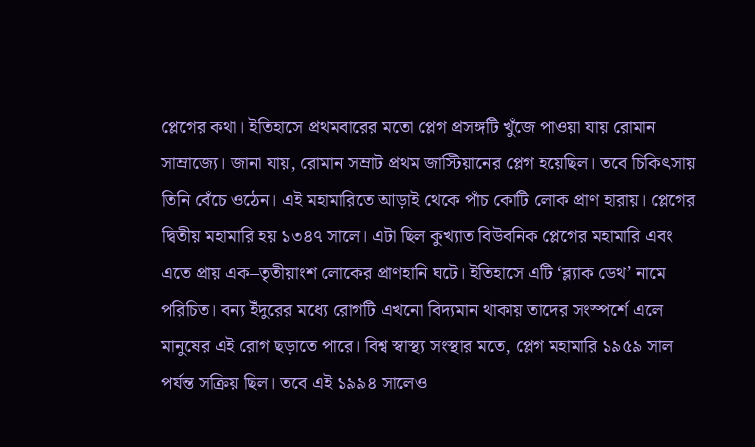প্লেগের কথা। ইতিহাসে প্রথমবারের মতো প্লেগ প্রসঙ্গটি খুঁজে পাওয়া যায় রোমান সাম্রাজ্যে। জানা যায়, রোমান সম্রাট প্রথম জাস্টিয়ানের প্লেগ হয়েছিল। তবে চিকিৎসায় তিনি বেঁচে ওঠেন। এই মহামারিতে আড়াই থেকে পাঁচ কোটি লোক প্রাণ হারায়। প্লেগের দ্বিতীয় মহামারি হয় ১৩৪৭ সালে। এটা ছিল কুখ্যাত বিউবনিক প্লেগের মহামারি এবং এতে প্রায় এক–তৃতীয়াংশ লোকের প্রাণহানি ঘটে। ইতিহাসে এটি ‘ব্ল্যাক ডেথ’ নামে পরিচিত। বন্য ইঁদুরের মধ্যে রোগটি এখনো বিদ্যমান থাকায় তাদের সংস্পর্শে এলে মানুষের এই রোগ ছড়াতে পারে। বিশ্ব স্বাস্থ্য সংস্থার মতে, প্লেগ মহামারি ১৯৫৯ সাল পর্যন্ত সক্রিয় ছিল। তবে এই ১৯৯৪ সালেও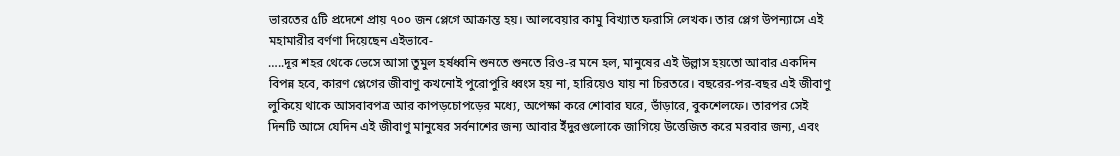ভারতের ৫টি প্রদেশে প্রায় ৭০০ জন প্লেগে আক্রান্ত হয়। আলবেয়ার কামু বিখ্যাত ফরাসি লেখক। তার প্লেগ উপন্যাসে এই মহামারীর বর্ণণা দিয়েছেন এইভাবে-
…..দূর শহর থেকে ভেসে আসা তুমুল হর্ষধ্বনি শুনতে শুনতে রিও-র মনে হল, মানুষের এই উল্লাস হয়তো আবার একদিন বিপন্ন হবে, কারণ প্লেগের জীবাণু কখনোই পুরোপুরি ধ্বংস হয় না, হারিয়েও যায় না চিরতরে। বছরের-পর-বছর এই জীবাণু লুকিয়ে থাকে আসবাবপত্র আর কাপড়চোপড়ের মধ্যে, অপেক্ষা করে শোবার ঘরে, ভাঁড়ারে, বুকশেলফে। তারপর সেই দিনটি আসে যেদিন এই জীবাণু মানুষের সর্বনাশের জন্য আবার ইঁদুরগুলোকে জাগিয়ে উত্তেজিত করে মরবার জন্য, এবং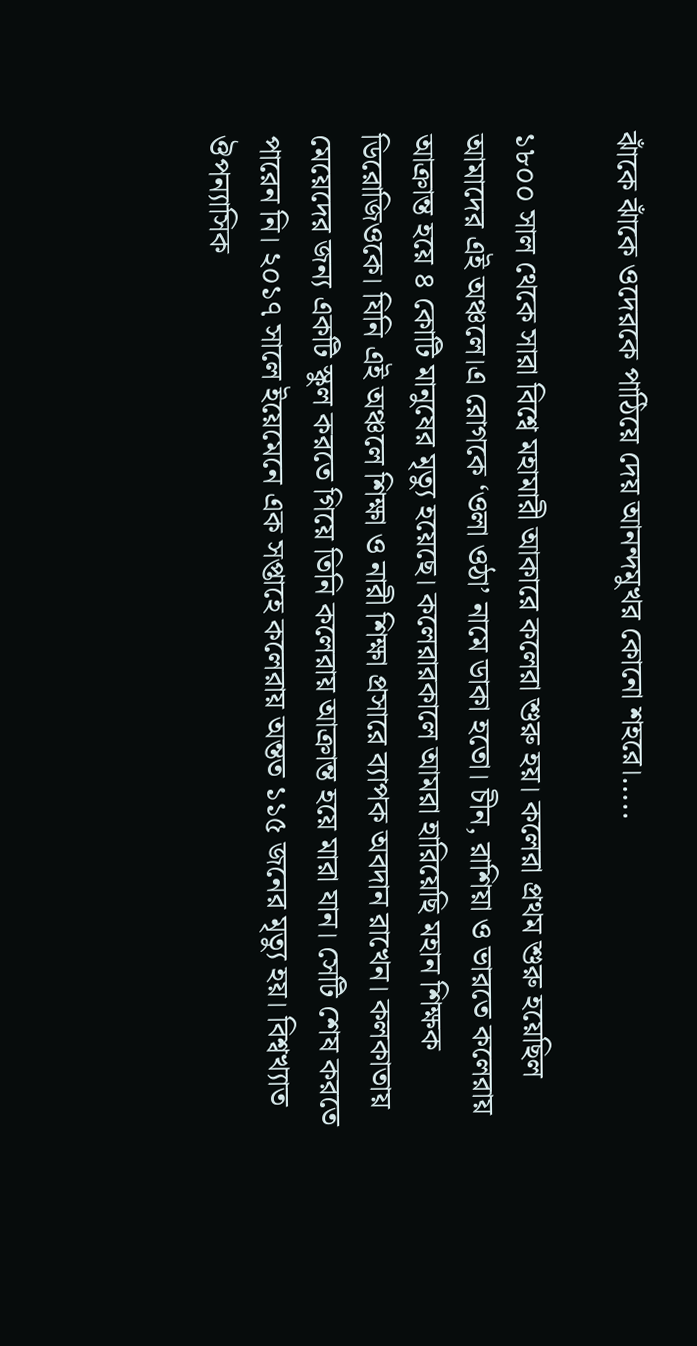ঝাঁকে ঝাঁকে ওদেরকে পাঠিয়ে দেয় আনন্দমুখর কোনো শহরে।…..

১৮০০ সাল থেকে সারা বিশ্বে মহামারী আকারে কলেরা শুরু হয়। কলেরা প্রথম শুরু হয়েছিল আমাদের এই অঞ্চলে।এ রোগকে ‘ওলা ওঠা’ নামে ডাকা হতো। চীন, রাশিয়া ও ভারতে কলেরায় আক্রান্ত হয়ে ৪ কোটি মানুষের মৃত্যু হয়েছে। কলেরারকালে আমরা হারিয়েছি মহান শিক্ষক  ডিরোজিওকে। যিনি এই অঞ্চলে শিক্ষা ও নারী শিক্ষা প্রসারে ব্যাপক অবদান রাখেন। কলকাতায় মেয়েদের জন্য একটি স্কুল করতে গিয়ে তিনি কলেরায় আক্রান্ত হয়ে মারা যান। সেটি শেষ করতে পারেন নি। ২০১৭ সালে ইয়েমেনে এক সপ্তাহে কলেরায় অন্তত ১১৫ জনের মৃত্যু হয়। বিশ্বখ্যাত ঔপন্যাসিক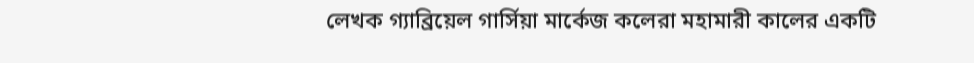লেখক গ্যাব্রিয়েল গার্সিয়া মার্কেজ কলেরা মহামারী কালের একটি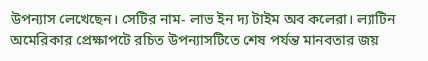উপন্যাস লেখেছেন। সেটির নাম- লাভ ইন দ্য টাইম অব কলেরা। ল্যাটিন অমেরিকার প্রেক্ষাপটে রচিত উপন্যাসটিতে শেষ পর্যন্ত মানবতার জয়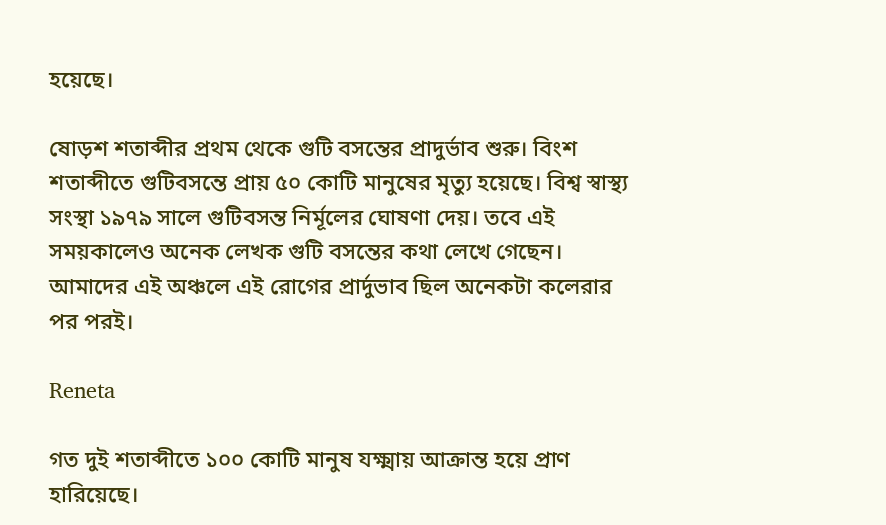হয়েছে।

ষোড়শ শতাব্দীর প্রথম থেকে গুটি বসন্তের প্রাদুর্ভাব শুরু। বিংশ শতাব্দীতে গুটিবসন্তে প্রায় ৫০ কোটি মানুষের মৃত্যু হয়েছে। বিশ্ব স্বাস্থ্য সংস্থা ১৯৭৯ সালে গুটিবসন্ত নির্মূলের ঘোষণা দেয়। তবে এই সময়কালেও অনেক লেখক গুটি বসন্তের কথা লেখে গেছেন। আমাদের এই অঞ্চলে এই রোগের প্রার্দুভাব ছিল অনেকটা কলেরার পর পরই।

Reneta

গত দুই শতাব্দীতে ১০০ কোটি মানুষ যক্ষ্মায় আক্রান্ত হয়ে প্রাণ হারিয়েছে।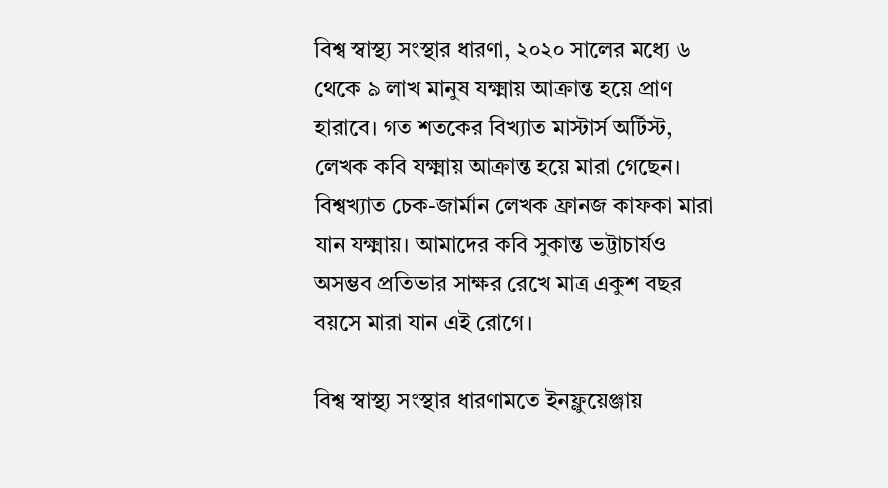বিশ্ব স্বাস্থ্য সংস্থার ধারণা, ২০২০ সালের মধ্যে ৬ থেকে ৯ লাখ মানুষ যক্ষ্মায় আক্রান্ত হয়ে প্রাণ হারাবে। গত শতকের বিখ্যাত মাস্টার্স অর্টিস্ট, লেখক কবি যক্ষ্মায় আক্রান্ত হয়ে মারা গেছেন। বিশ্বখ্যাত চেক-জার্মান লেখক ফ্রানজ কাফকা মারা যান যক্ষ্মায়। আমাদের কবি সুকান্ত ভট্টাচার্যও অসম্ভব প্রতিভার সাক্ষর রেখে মাত্র একুশ বছর বয়সে মারা যান এই রোগে।

বিশ্ব স্বাস্থ্য সংস্থার ধারণামতে ইনফ্লুয়েঞ্জায়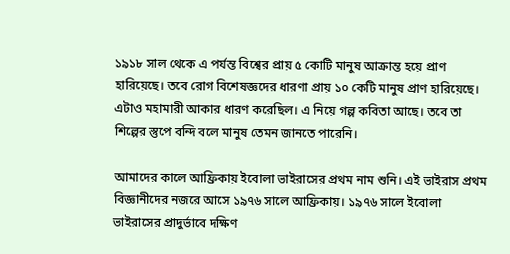১৯১৮ সাল থেকে এ পর্যন্ত বিশ্বের প্রায় ৫ কোটি মানুষ আক্রান্ত হয়ে প্রাণ হারিয়েছে। তবে রোগ বিশেষজ্ঞদের ধারণা প্রায় ১০ কেটি মানুষ প্রাণ হারিয়েছে। এটাও মহামারী আকার ধারণ করেছিল। এ নিয়ে গল্প কবিতা আছে। তবে তা শিল্পের স্তুপে বন্দি বলে মানুষ তেমন জানতে পারেনি।

আমাদের কালে আফ্রিকায় ইবোলা ভাইরাসের প্রথম নাম শুনি। এই ভাইরাস প্রথম বিজ্ঞানীদের নজরে আসে ১৯৭৬ সালে আফ্রিকায়। ১৯৭৬ সালে ইবোলা ভাইরাসের প্রাদুর্ভাবে দক্ষিণ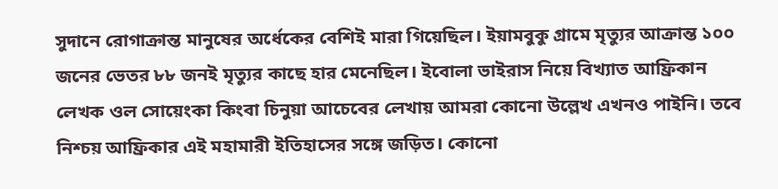সুদানে রোগাক্রান্ত মানুষের অর্ধেকের বেশিই মারা গিয়েছিল। ইয়ামবুকু গ্রামে মৃত্যুর আক্রান্ত ১০০ জনের ভেতর ৮৮ জনই মৃত্যুর কাছে হার মেনেছিল। ইবোলা ভাইরাস নিয়ে বিখ্যাত আফ্রিকান লেখক ওল সোয়েংকা কিংবা চিনুয়া আচেবের লেখায় আমরা কোনো উল্লেখ এখনও পাইনি। তবে নিশ্চয় আফ্রিকার এই মহামারী ইতিহাসের সঙ্গে জড়িত। কোনো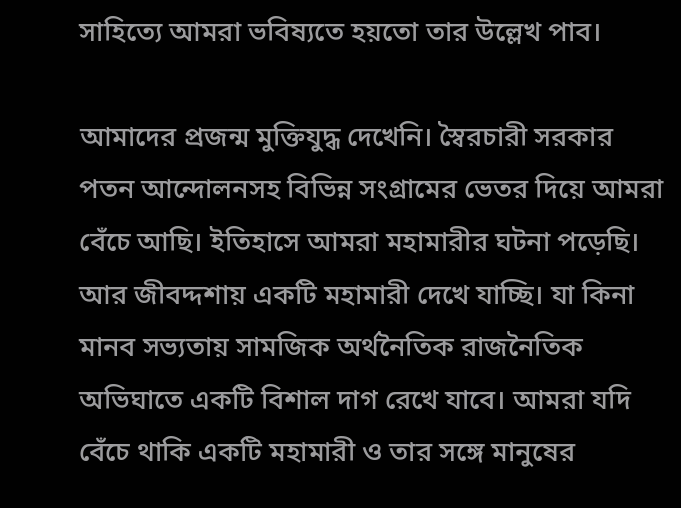সাহিত্যে আমরা ভবিষ্যতে হয়তো তার উল্লেখ পাব।

আমাদের প্রজন্ম মুক্তিযুদ্ধ দেখেনি। স্বৈরচারী সরকার পতন আন্দোলনসহ বিভিন্ন সংগ্রামের ভেতর দিয়ে আমরা বেঁচে আছি। ইতিহাসে আমরা মহামারীর ঘটনা পড়েছি। আর জীবদ্দশায় একটি মহামারী দেখে যাচ্ছি। যা কিনা মানব সভ্যতায় সামজিক অর্থনৈতিক রাজনৈতিক অভিঘাতে একটি বিশাল দাগ রেখে যাবে। আমরা যদি বেঁচে থাকি একটি মহামারী ও তার সঙ্গে মানুষের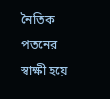নৈতিক পতনের স্বাক্ষী হয়ে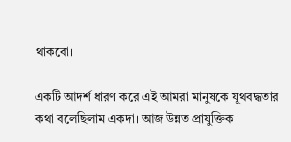থাকবো।

একটি আদর্শ ধারণ করে এই আমরা মানুষকে যূথবদ্ধতার কথা বলেছিলাম একদা। আজ উন্নত প্রাযুক্তিক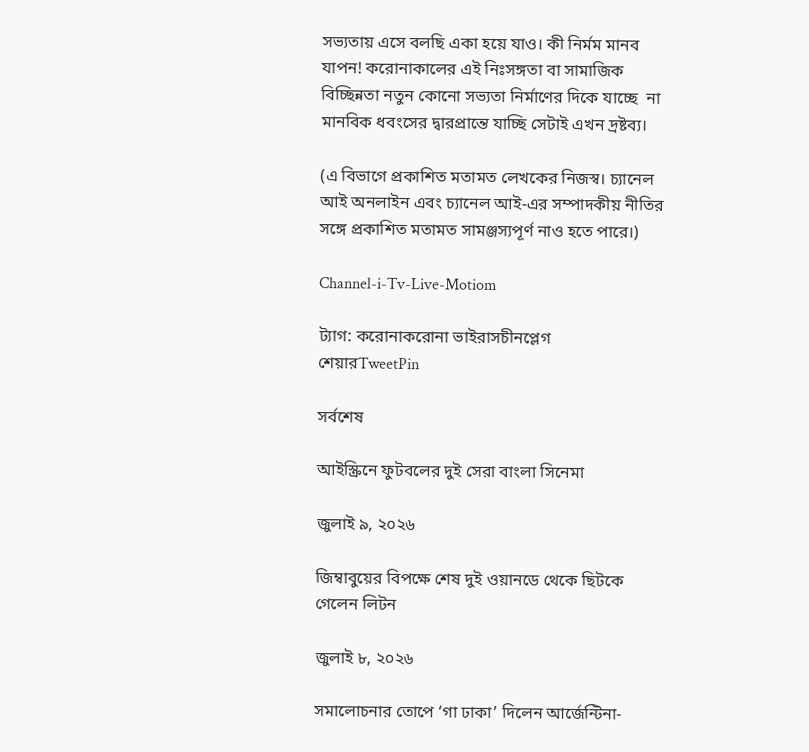সভ্যতায় এসে বলছি একা হয়ে যাও। কী নির্মম মানব যাপন! করোনাকালের এই নিঃসঙ্গতা বা সামাজিক বিচ্ছিন্নতা নতুন কোনো সভ্যতা নির্মাণের দিকে যাচ্ছে  না মানবিক ধবংসের দ্বারপ্রান্তে যাচ্ছি সেটাই এখন দ্রষ্টব্য।

(এ বিভাগে প্রকাশিত মতামত লেখকের নিজস্ব। চ্যানেল আই অনলাইন এবং চ্যানেল আই-এর সম্পাদকীয় নীতির সঙ্গে প্রকাশিত মতামত সামঞ্জস্যপূর্ণ নাও হতে পারে।)

Channel-i-Tv-Live-Motiom

ট্যাগ: করোনাকরোনা ভাইরাসচীনপ্লেগ
শেয়ারTweetPin

সর্বশেষ

আইস্ক্রিনে ফুটবলের দুই সেরা বাংলা সিনেমা

জুলাই ৯, ২০২৬

জিম্বাবুয়ের বিপক্ষে শেষ দুই ওয়ানডে থেকে ছিটকে গেলেন লিটন

জুলাই ৮, ২০২৬

সমালোচনার তোপে ‘গা ঢাকা’ দিলেন আর্জেন্টিনা-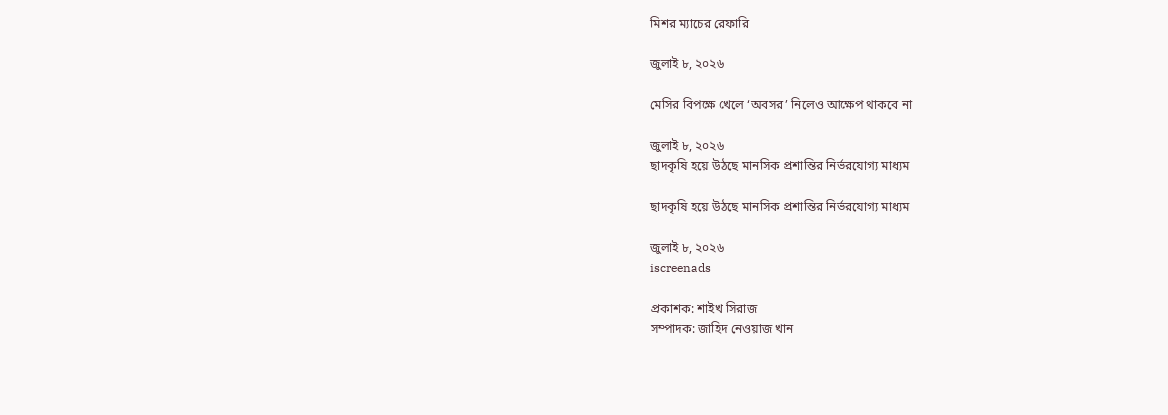মিশর ম্যাচের রেফারি

জুলাই ৮, ২০২৬

মেসির বিপক্ষে খেলে ‘অবসর’ নিলেও আক্ষেপ থাকবে না

জুলাই ৮, ২০২৬
ছাদকৃষি হয়ে উঠছে মানসিক প্রশান্তির নির্ভরযোগ্য মাধ্যম

ছাদকৃষি হয়ে উঠছে মানসিক প্রশান্তির নির্ভরযোগ্য মাধ্যম

জুলাই ৮, ২০২৬
iscreenads

প্রকাশক: শাইখ সিরাজ
সম্পাদক: জাহিদ নেওয়াজ খান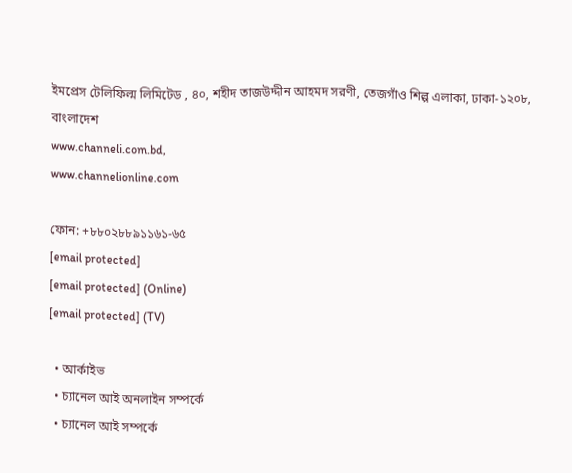ইমপ্রেস টেলিফিল্ম লিমিটেড , ৪০, শহীদ তাজউদ্দীন আহমদ সরণী, তেজগাঁও শিল্প এলাকা, ঢাকা-১২০৮, বাংলাদেশ
www.channeli.com.bd,
www.channelionline.com

ফোন: +৮৮০২৮৮৯১১৬১-৬৫
[email protected]
[email protected] (Online)
[email protected] (TV)

  • আর্কাইভ
  • চ্যানেল আই অনলাইন সম্পর্কে
  • চ্যানেল আই সম্পর্কে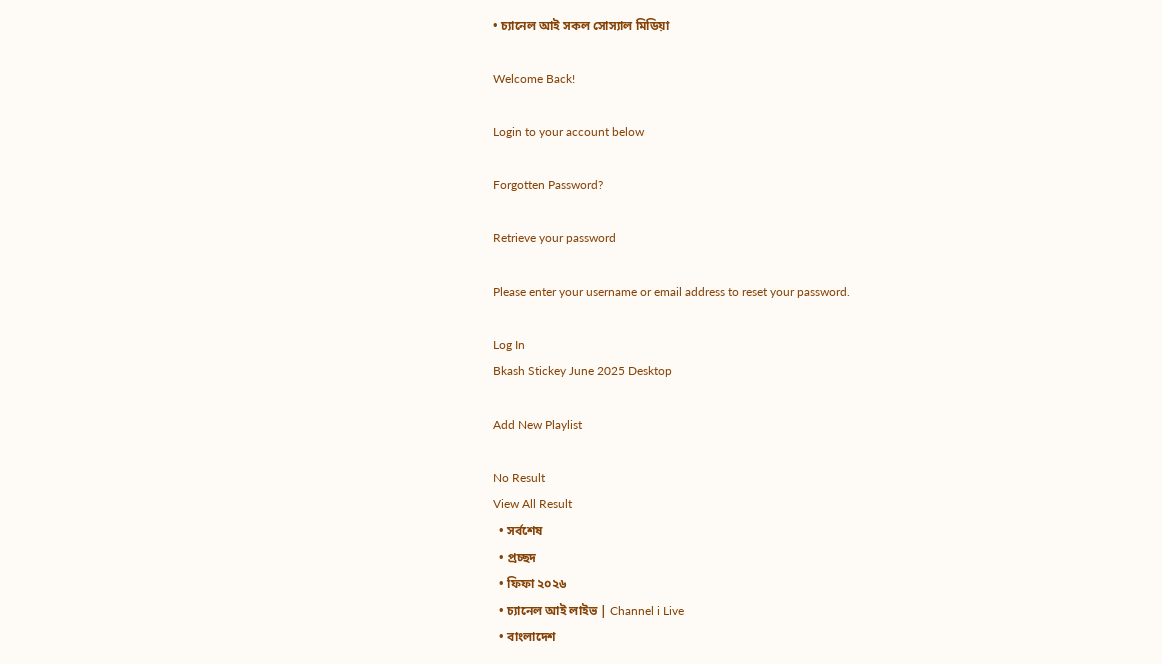• চ্যানেল আই সকল সোস্যাল মিডিয়া

Welcome Back!

Login to your account below

Forgotten Password?

Retrieve your password

Please enter your username or email address to reset your password.

Log In
Bkash Stickey June 2025 Desktop

Add New Playlist

No Result
View All Result
  • সর্বশেষ
  • প্রচ্ছদ
  • ফিফা ২০২৬
  • চ্যানেল আই লাইভ | Channel i Live
  • বাংলাদেশ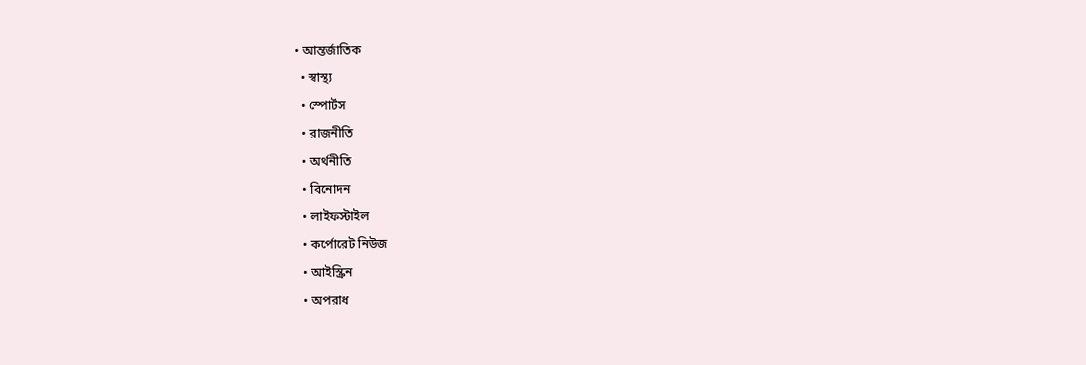• আন্তর্জাতিক
  • স্বাস্থ্য
  • স্পোর্টস
  • রাজনীতি
  • অর্থনীতি
  • বিনোদন
  • লাইফস্টাইল
  • কর্পোরেট নিউজ
  • আইস্ক্রিন
  • অপরাধ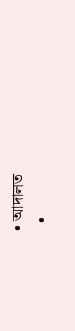• আদালত
  •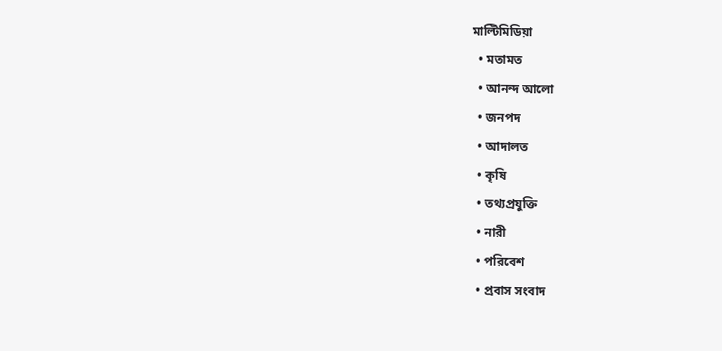মাল্টিমিডিয়া
  • মতামত
  • আনন্দ আলো
  • জনপদ
  • আদালত
  • কৃষি
  • তথ্যপ্রযুক্তি
  • নারী
  • পরিবেশ
  • প্রবাস সংবাদ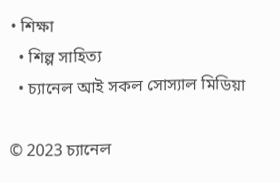• শিক্ষা
  • শিল্প সাহিত্য
  • চ্যানেল আই সকল সোস্যাল মিডিয়া

© 2023 চ্যানেল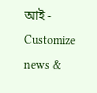আই - Customize news &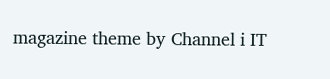magazine theme by Channel i IT